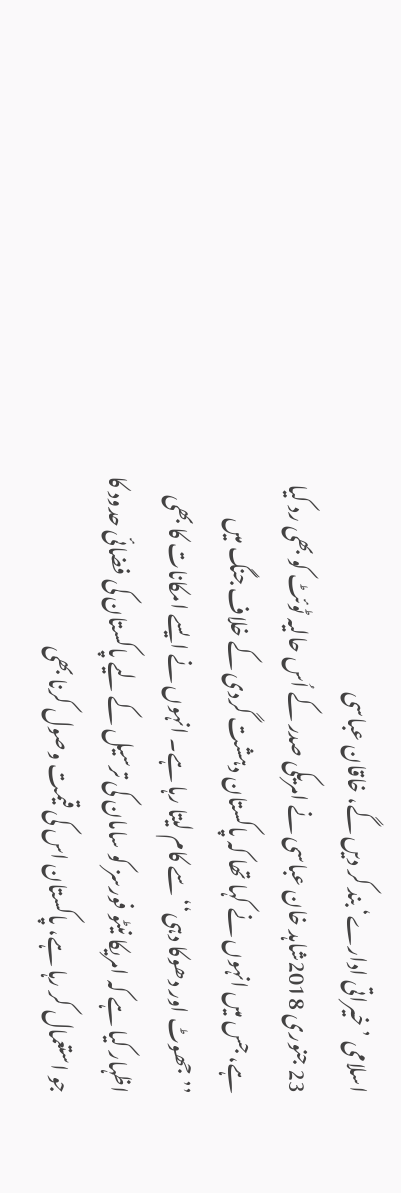اسلامی ’خیراتی ادارے‘ بند کر دیں گے، خاقان عباسی
23 جنوری 2018شاہد خان عباسی نے امریکی صدر کے اُس حالیہ ٹوئٹ کو بھی رد کیا ہے، جس میں انہوں نے کہا تھا کہ پاکستان دہشت گردی کے خلاف جنگ میں ’’جھوٹ اور دھوکا دہی‘‘ سے کام لیتا رہا ہے۔ انہوں نے ایسے امکانات کا بھی اظہار کیا ہے کہ امریکا نیٹو فورسز کو سامان کی ترسیل کے لیے پاکستان کی فضائی حدود کا جو استعمال کر رہا ہے، پاکستان اس کی قیمت وصول کرنا بھی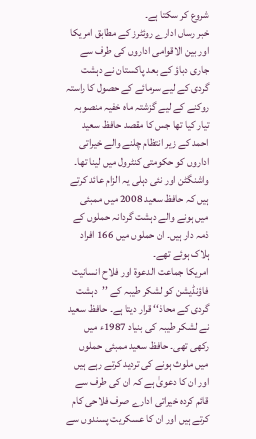شروع کر سکتا ہے۔
خبر رساں ادارے روئٹرز کے مطابق امریکا اور بین الاقوامی اداروں کی طرف سے جاری دباؤ کے بعد پاکستان نے دہشت گردی کے لیے سرمائے کے حصول کا راستہ روکنے کے لیے گزشتہ ماہ خفیہ منصوبہ تیار کیا تھا جس کا مقصد حافظ سعید احمد کے زیر انتظام چلنے والے خیراتی اداروں کو حکومتی کنٹرول میں لینا تھا۔ واشنگٹن اور نئی دہلی یہ الزام عائد کرتے ہیں کہ حافظ سعید 2008 میں ممبئی میں ہونے والے دہشت گردانہ حملوں کے ذمہ دار ہیں۔ ان حملوں میں 166 افراد ہلاک ہوئے تھے۔
امریکا جماعت الدعوة اور فلاح انسانیت فاؤنڈیشن کو لشکر طیبہ کے ’’دہشت گردی کے محاذ‘‘ قرار دیتا ہے۔ حافظ سعید نے لشکر طیبہ کی بنیاد 1987ء میں رکھی تھی۔ حافظ سعید ممبئی حملوں میں ملوث ہونے کی تردید کرتے رہے ہیں اور ان کا دعویٰ ہے کہ ان کی طرف سے قائم کردہ خیراتی ادارے صرف فلاحی کام کرتے ہیں اور ان کا عسکریت پسندوں سے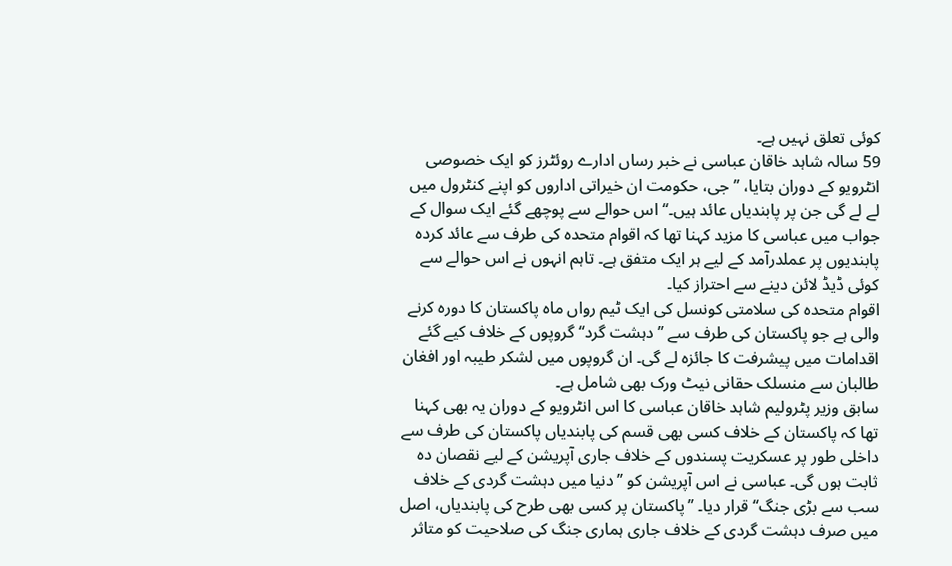کوئی تعلق نہیں ہے۔
59 سالہ شاہد خاقان عباسی نے خبر رساں ادارے روئٹرز کو ایک خصوصی انٹرویو کے دوران بتایا، ’’جی، حکومت ان خیراتی اداروں کو اپنے کنٹرول میں لے لے گی جن پر پابندیاں عائد ہیں۔‘‘ اس حوالے سے پوچھے گئے ایک سوال کے جواب میں عباسی کا مزید کہنا تھا کہ اقوام متحدہ کی طرف سے عائد کردہ پابندیوں پر عملدرآمد کے لیے ہر ایک متفق ہے۔ تاہم انہوں نے اس حوالے سے کوئی ڈیڈ لائن دینے سے احتراز کیا۔
اقوام متحدہ کی سلامتی کونسل کی ایک ٹیم رواں ماہ پاکستان کا دورہ کرنے والی ہے جو پاکستان کی طرف سے ’’دہشت گرد‘‘ گروپوں کے خلاف کیے گئے اقدامات میں پیشرفت کا جائزہ لے گی۔ ان گروپوں میں لشکر طیبہ اور افغان طالبان سے منسلک حقانی نیٹ ورک بھی شامل ہے۔
سابق وزیر پٹرولیم شاہد خاقان عباسی کا اس انٹرویو کے دوران یہ بھی کہنا تھا کہ پاکستان کے خلاف کسی بھی قسم کی پابندیاں پاکستان کی طرف سے داخلی طور پر عسکریت پسندوں کے خلاف جاری آپریشن کے لیے نقصان دہ ثابت ہوں گی۔ عباسی نے اس آپریشن کو ’’دنیا میں دہشت گردی کے خلاف سب سے بڑی جنگ‘‘ قرار دیا۔ ’’پاکستان پر کسی بھی طرح کی پابندیاں، اصل میں صرف دہشت گردی کے خلاف جاری ہماری جنگ کی صلاحیت کو متاثر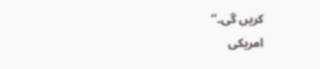کریں گی۔‘‘
امریکی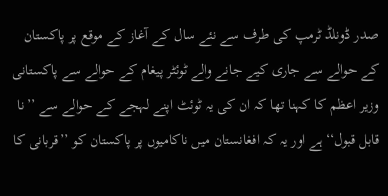صدر ڈونلڈ ٹرمپ کی طرف سے نئے سال کے آغاز کے موقع پر پاکستان کے حوالے سے جاری کیے جانے والے ٹوئٹر پیغام کے حوالے سے پاکستانی وزیر اعظم کا کہنا تھا کہ ان کی یہ ٹوئٹ اپنے لہجے کے حوالے سے ’’نا قابل قبول‘‘ ہے اور یہ کہ افغانستان میں ناکامیوں پر پاکستان کو ’’قربانی کا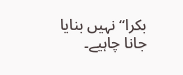بکرا‘‘ نہیں بنایا جانا چاہیے۔